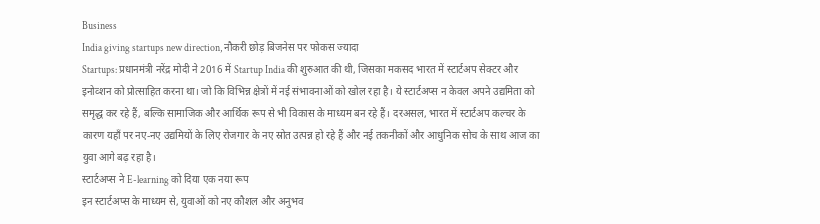Business
India giving startups new direction, नौकरी छोड़ बिजनेस पर फोकस ज्यादा
Startups: प्रधानमंत्री नरेंद्र मोदी ने 2016 में Startup India की शुरुआत की थी, जिसका मकसद भारत में स्टार्टअप सेक्टर और इनोव्शन को प्रोत्साहित करना था। जो कि विभिन्न क्षेत्रों में नई संभावनाओं को खोल रहा है। ये स्टार्टअप्स न केवल अपने उद्यमिता को समृद्ध कर रहे हैं, बल्कि सामाजिक और आर्थिक रूप से भी विकास के माध्यम बन रहे हैं। दरअसल, भारत में स्टार्टअप कल्चर के कारण यहाँ पर नए-नए उद्यमियों के लिए रोजगार के नए स्रोत उत्पन्न हो रहे हैं और नई तकनीकों और आधुनिक सोच के साथ आज का युवा आगे बढ़ रहा है।
स्टार्टअप्स ने E-learning को दिया एक नया रूप
इन स्टार्टअप्स के माध्यम से, युवाओं को नए कौशल और अनुभव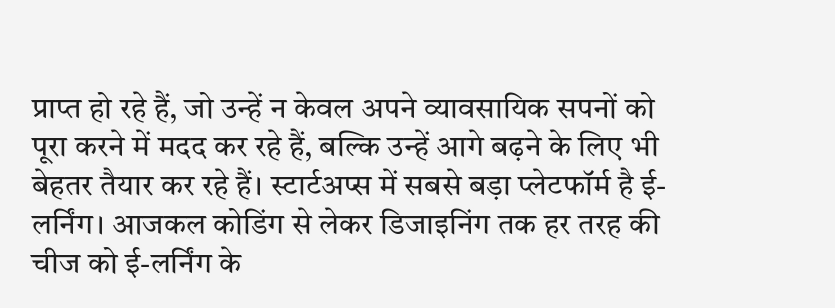प्राप्त हो रहे हैं, जो उन्हें न केवल अपने व्यावसायिक सपनों को पूरा करने में मदद कर रहे हैं, बल्कि उन्हें आगे बढ़ने के लिए भी बेहतर तैयार कर रहे हैं। स्टार्टअप्स में सबसे बड़ा प्लेटफॉर्म है ई-लर्निंग। आजकल कोडिंग से लेकर डिजाइनिंग तक हर तरह की चीज को ई-लर्निंग के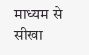माध्यम से सीखा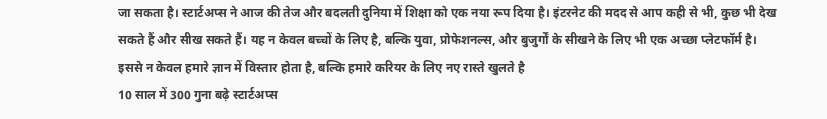जा सकता है। स्टार्टअप्स ने आज की तेज और बदलती दुनिया में शिक्षा को एक नया रूप दिया है। इंटरनेट की मदद से आप कही से भी, कुछ भी देख सकते हैं और सीख सकते हैं। यह न केवल बच्चों के लिए है, बल्कि युवा, प्रोफेशनल्स, और बुजुर्गों के सीखने के लिए भी एक अच्छा प्लेटफॉर्म है। इससे न केवल हमारे ज्ञान में विस्तार होता है, बल्कि हमारे करियर के लिए नए रास्ते खुलते है
10 साल में 300 गुना बढ़े स्टार्टअप्स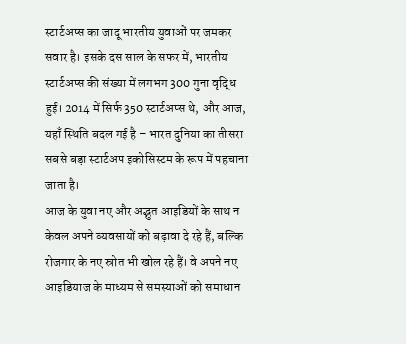स्टार्टअप्स का जादू भारतीय युवाओं पर जमकर सवार है। इसके दस साल के सफर में, भारतीय स्टार्टअप्स की संख्या में लगभग 300 गुना वृद्धि हुई। 2014 में सिर्फ 350 स्टार्टअप्स थे, और आज, यहाँ स्थिति बदल गई है – भारत दुनिया का तीसरा सबसे बड़ा स्टार्टअप इकोसिस्टम के रूप में पहचाना जाता है।
आज के युवा नए और अद्भुत आइडियों के साथ न केवल अपने व्यवसायों को बढ़ावा दे रहे हैं, बल्कि रोजगार के नए स्रोत भी खोल रहे हैं। वे अपने नए आइडियाज के माध्यम से समस्याओं को समाधान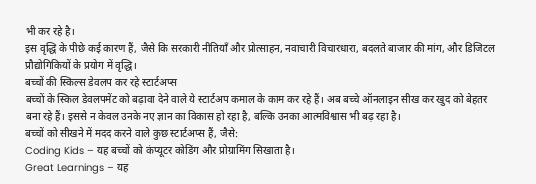भी कर रहे है।
इस वृद्धि के पीछे कई कारण हैं, जैसे कि सरकारी नीतियाँ और प्रोत्साहन, नवाचारी विचारधारा, बदलते बाजार की मांग, और डिजिटल प्रौद्योगिकियों के प्रयोग में वृद्धि।
बच्चों की स्किल्स डेवलप कर रहे स्टार्टअप्स
बच्चों के स्किल डेवलपमेंट को बढ़ावा देने वाले ये स्टार्टअप कमाल के काम कर रहे हैं। अब बच्चे ऑनलाइन सीख कर खुद को बेहतर बना रहे हैं। इससे न केवल उनके नए ज्ञान का विकास हो रहा है, बल्कि उनका आत्मविश्वास भी बढ़ रहा है।
बच्चों को सीखने में मदद करने वाले कुछ स्टार्टअप्स हैं, जैसे:
Coding Kids – यह बच्चों को कंप्यूटर कोडिंग और प्रोग्रामिंग सिखाता है।
Great Learnings – यह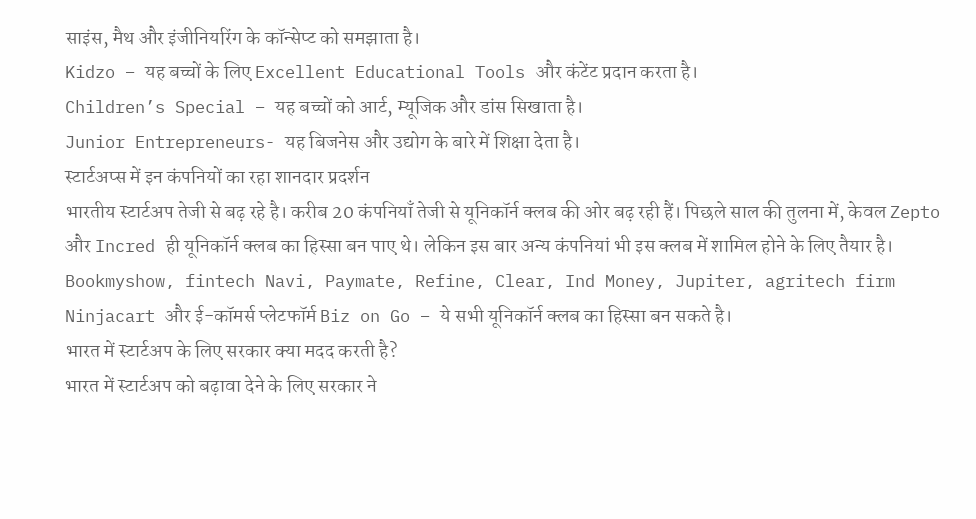साइंस, मैथ और इंजीनियरिंग के कॉन्सेप्ट को समझाता है।
Kidzo – यह बच्चों के लिए Excellent Educational Tools और कंटेंट प्रदान करता है।
Children’s Special – यह बच्चों को आर्ट, म्यूजिक और डांस सिखाता है।
Junior Entrepreneurs- यह बिजनेस और उद्योग के बारे में शिक्षा देता है।
स्टार्टअप्स में इन कंपनियों का रहा शानदार प्रदर्शन
भारतीय स्टार्टअप तेजी से बढ़ रहे है। करीब 20 कंपनियाँ तेजी से यूनिकॉर्न क्लब की ओर बढ़ रही हैं। पिछले साल की तुलना में, केवल Zepto और Incred ही यूनिकॉर्न क्लब का हिस्सा बन पाए थे। लेकिन इस बार अन्य कंपनियां भी इस क्लब में शामिल होने के लिए तैयार है। Bookmyshow, fintech Navi, Paymate, Refine, Clear, Ind Money, Jupiter, agritech firm Ninjacart और ई-कॉमर्स प्लेटफॉर्म Biz on Go – ये सभी यूनिकॉर्न क्लब का हिस्सा बन सकते है।
भारत में स्टार्टअप के लिए सरकार क्या मदद करती है?
भारत में स्टार्टअप को बढ़ावा देने के लिए सरकार ने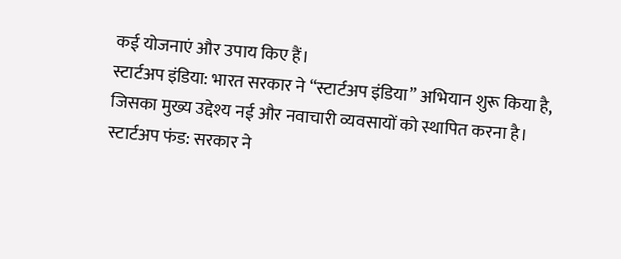कई योजनाएं और उपाय किए हैं।
स्टार्टअप इंडिया: भारत सरकार ने “स्टार्टअप इंडिया” अभियान शुरू किया है, जिसका मुख्य उद्देश्य नई और नवाचारी व्यवसायों को स्थापित करना है।
स्टार्टअप फंड: सरकार ने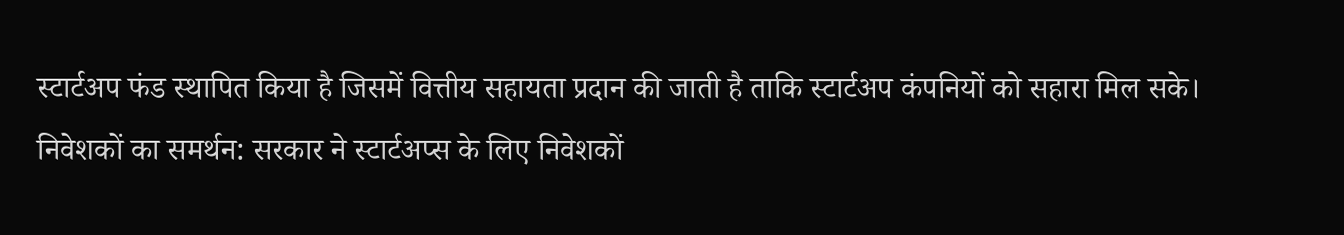स्टार्टअप फंड स्थापित किया है जिसमें वित्तीय सहायता प्रदान की जाती है ताकि स्टार्टअप कंपनियों को सहारा मिल सके।
निवेशकों का समर्थन: सरकार ने स्टार्टअप्स के लिए निवेशकों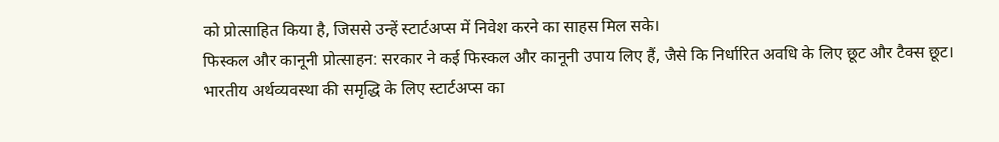को प्रोत्साहित किया है, जिससे उन्हें स्टार्टअप्स में निवेश करने का साहस मिल सके।
फिस्कल और कानूनी प्रोत्साहन: सरकार ने कई फिस्कल और कानूनी उपाय लिए हैं, जैसे कि निर्धारित अवधि के लिए छूट और टैक्स छूट।
भारतीय अर्थव्यवस्था की समृद्धि के लिए स्टार्टअप्स का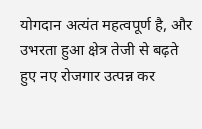योगदान अत्यंत महत्वपूर्ण है, और उभरता हुआ क्षेत्र तेजी से बढ़ते हुए नए रोजगार उत्पन्न कर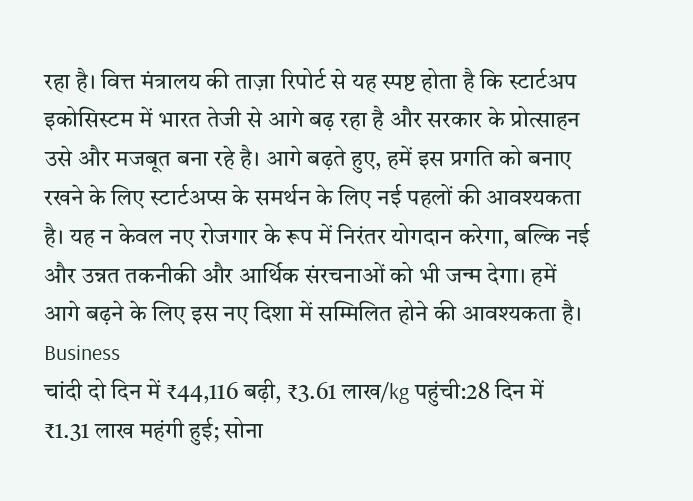रहा है। वित्त मंत्रालय की ताज़ा रिपोर्ट से यह स्पष्ट होता है कि स्टार्टअप इकोसिस्टम में भारत तेजी से आगे बढ़ रहा है और सरकार के प्रोत्साहन उसे और मजबूत बना रहे है। आगे बढ़ते हुए, हमें इस प्रगति को बनाए रखने के लिए स्टार्टअप्स के समर्थन के लिए नई पहलों की आवश्यकता है। यह न केवल नए रोजगार के रूप में निरंतर योगदान करेगा, बल्कि नई और उन्नत तकनीकी और आर्थिक संरचनाओं को भी जन्म देगा। हमें आगे बढ़ने के लिए इस नए दिशा में सम्मिलित होने की आवश्यकता है।
Business
चांदी दो दिन में ₹44,116 बढ़ी, ₹3.61 लाख/kg पहुंची:28 दिन में ₹1.31 लाख महंगी हुई; सोना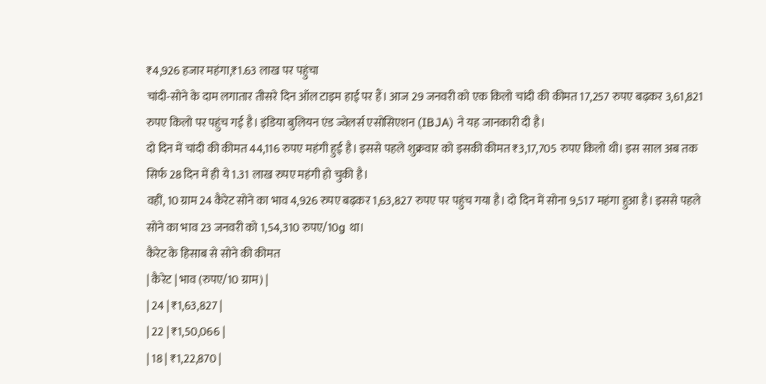₹4,926 हजार महंगा,₹1.63 लाख पर पहुंचा
चांदी-सोने के दाम लगातार तीसरे दिन ऑल टाइम हाई पर हैं। आज 29 जनवरी को एक किलो चांदी की कीमत 17,257 रुपए बढ़कर 3,61,821 रुपए किलो पर पहुंच गई है। इंडिया बुलियन एंड ज्वेलर्स एसोसिएशन (IBJA) ने यह जानकारी दी है।
दो दिन में चांदी की कीमत 44,116 रुपए महंगी हुई है। इससे पहले शुक्रवार को इसकी कीमत ₹3,17,705 रुपए किलो थी। इस साल अब तक सिर्फ 28 दिन में ही ये 1.31 लाख रुपए महंगी हो चुकी है।
वहीं, 10 ग्राम 24 कैरेट सोने का भाव 4,926 रुपए बढ़कर 1,63,827 रुपए पर पहुंच गया है। दो दिन में सोना 9,517 महंगा हुआ है। इससे पहले सोने का भाव 23 जनवरी को 1,54,310 रुपए/10g था।
कैरेट के हिसाब से सोने की कीमत
| कैरेट | भाव (रुपए/10 ग्राम) |
| 24 | ₹1,63,827 |
| 22 | ₹1,50,066 |
| 18 | ₹1,22,870 |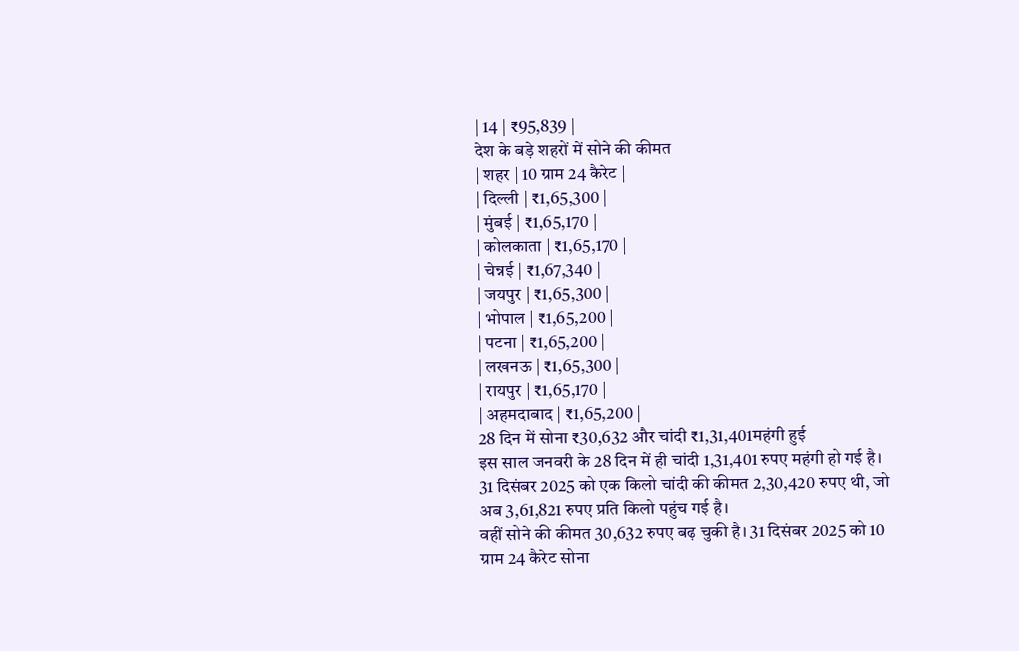| 14 | ₹95,839 |
देश के बड़े शहरों में सोने की कीमत
| शहर | 10 ग्राम 24 कैरेट |
| दिल्ली | ₹1,65,300 |
| मुंबई | ₹1,65,170 |
| कोलकाता | ₹1,65,170 |
| चेन्नई | ₹1,67,340 |
| जयपुर | ₹1,65,300 |
| भोपाल | ₹1,65,200 |
| पटना | ₹1,65,200 |
| लखनऊ | ₹1,65,300 |
| रायपुर | ₹1,65,170 |
| अहमदाबाद | ₹1,65,200 |
28 दिन में सोना ₹30,632 और चांदी ₹1,31,401महंगी हुई
इस साल जनवरी के 28 दिन में ही चांदी 1,31,401 रुपए महंगी हो गई है। 31 दिसंबर 2025 को एक किलो चांदी की कीमत 2,30,420 रुपए थी, जो अब 3,61,821 रुपए प्रति किलो पहुंच गई है।
वहीं सोने की कीमत 30,632 रुपए बढ़ चुकी है। 31 दिसंबर 2025 को 10 ग्राम 24 कैरेट सोना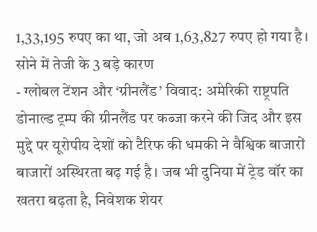1,33,195 रुपए का था, जो अब 1,63,827 रुपए हो गया है।
सोने में तेजी के 3 बड़े कारण
- ग्लोबल टेंशन और ‘ग्रीनलैंड’ विवाद: अमेरिकी राष्ट्रपति डोनाल्ड ट्रम्प की ग्रीनलैंड पर कब्जा करने की जिद और इस मुद्दे पर यूरोपीय देशों को टैरिफ की धमकी ने वैश्विक बाजारों बाजारों अस्थिरता बढ़ गई है। जब भी दुनिया में ट्रेड वॉर का खतरा बढ़ता है, निवेशक शेयर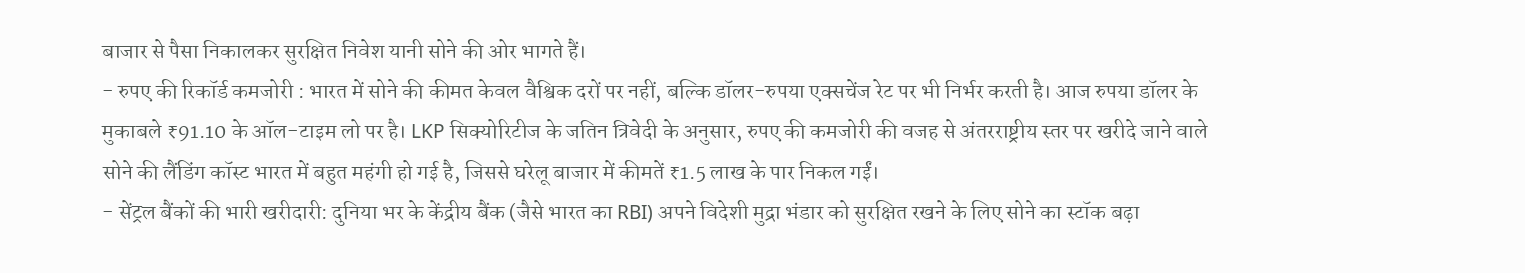बाजार से पैसा निकालकर सुरक्षित निवेश यानी सोने की ओर भागते हैं।
- रुपए की रिकॉर्ड कमजोरी : भारत में सोने की कीमत केवल वैश्विक दरों पर नहीं, बल्कि डॉलर-रुपया एक्सचेंज रेट पर भी निर्भर करती है। आज रुपया डॉलर के मुकाबले ₹91.10 के ऑल-टाइम लो पर है। LKP सिक्योरिटीज के जतिन त्रिवेदी के अनुसार, रुपए की कमजोरी की वजह से अंतरराष्ट्रीय स्तर पर खरीदे जाने वाले सोने की लैंडिंग कॉस्ट भारत में बहुत महंगी हो गई है, जिससे घरेलू बाजार में कीमतें ₹1.5 लाख के पार निकल गईं।
- सेंट्रल बैंकों की भारी खरीदारी: दुनिया भर के केंद्रीय बैंक (जैसे भारत का RBI) अपने विदेशी मुद्रा भंडार को सुरक्षित रखने के लिए सोने का स्टॉक बढ़ा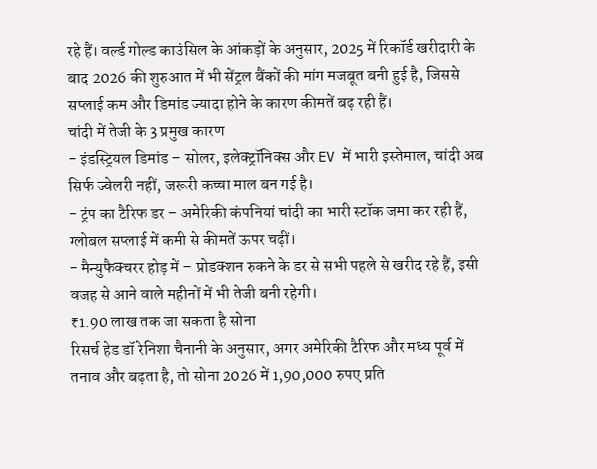रहे हैं। वर्ल्ड गोल्ड काउंसिल के आंकड़ों के अनुसार, 2025 में रिकॉर्ड खरीदारी के बाद 2026 की शुरुआत में भी सेंट्रल बैंकों की मांग मजबूत बनी हुई है, जिससे सप्लाई कम और डिमांड ज्यादा होने के कारण कीमतें बढ़ रही हैं।
चांदी में तेजी के 3 प्रमुख कारण
- इंडस्ट्रियल डिमांड – सोलर, इलेक्ट्रॉनिक्स और EV में भारी इस्तेमाल, चांदी अब सिर्फ ज्वेलरी नहीं, जरूरी कच्चा माल बन गई है।
- ट्रंप का टैरिफ डर – अमेरिकी कंपनियां चांदी का भारी स्टॉक जमा कर रही हैं, ग्लोबल सप्लाई में कमी से कीमतें ऊपर चढ़ीं।
- मैन्युफैक्चरर होड़ में – प्रोडक्शन रुकने के डर से सभी पहले से खरीद रहे हैं, इसी वजह से आने वाले महीनों में भी तेजी बनी रहेगी।
₹1.90 लाख तक जा सकता है सोना
रिसर्च हेड डॉ रेनिशा चैनानी के अनुसार, अगर अमेरिकी टैरिफ और मध्य पूर्व में तनाव और बढ़ता है, तो सोना 2026 में 1,90,000 रुपए प्रति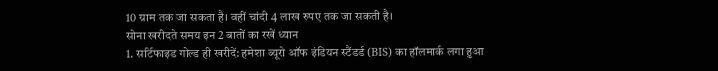10 ग्राम तक जा सकता है। वहीं चांदी 4 लाख रुपए तक जा सकती है।
सोना खरीदते समय इन 2 बातों का रखें ध्यान
1. सर्टिफाइड गोल्ड ही खरीदें: हमेशा ब्यूरो ऑफ इंडियन स्टैंडर्ड (BIS) का हॉलमार्क लगा हुआ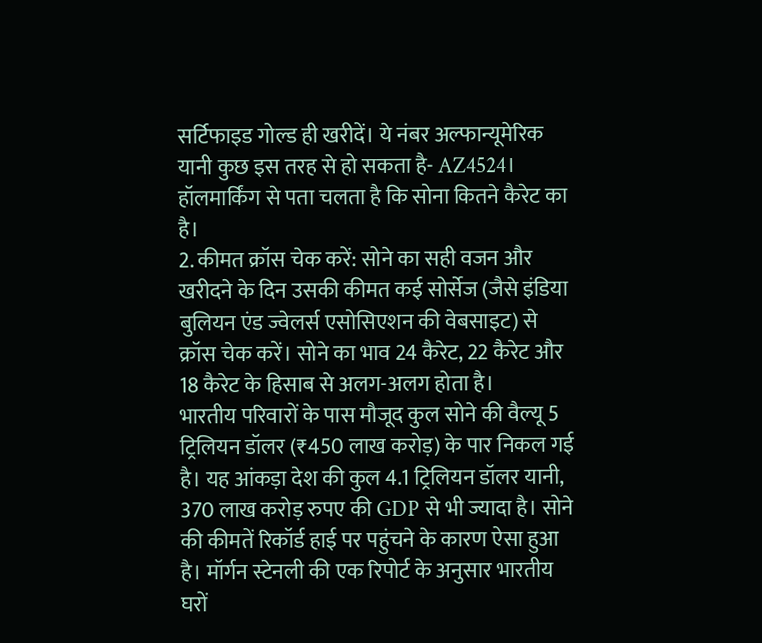सर्टिफाइड गोल्ड ही खरीदें। ये नंबर अल्फान्यूमेरिक यानी कुछ इस तरह से हो सकता है- AZ4524। हॉलमार्किंग से पता चलता है कि सोना कितने कैरेट का है।
2. कीमत क्रॉस चेक करें: सोने का सही वजन और खरीदने के दिन उसकी कीमत कई सोर्सेज (जैसे इंडिया बुलियन एंड ज्वेलर्स एसोसिएशन की वेबसाइट) से क्रॉस चेक करें। सोने का भाव 24 कैरेट, 22 कैरेट और 18 कैरेट के हिसाब से अलग-अलग होता है।
भारतीय परिवारों के पास मौजूद कुल सोने की वैल्यू 5 ट्रिलियन डॉलर (₹450 लाख करोड़) के पार निकल गई है। यह आंकड़ा देश की कुल 4.1 ट्रिलियन डॉलर यानी, 370 लाख करोड़ रुपए की GDP से भी ज्यादा है। सोने की कीमतें रिकॉर्ड हाई पर पहुंचने के कारण ऐसा हुआ है। मॉर्गन स्टेनली की एक रिपोर्ट के अनुसार भारतीय घरों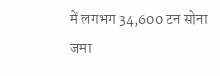में लगभग 34,600 टन सोना जमा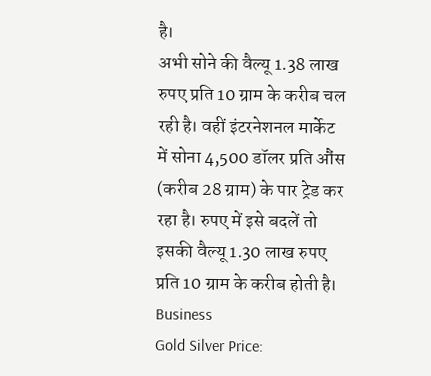है।
अभी सोने की वैल्यू 1.38 लाख रुपए प्रति 10 ग्राम के करीब चल रही है। वहीं इंटरनेशनल मार्केट में सोना 4,500 डॉलर प्रति औंस (करीब 28 ग्राम) के पार ट्रेड कर रहा है। रुपए में इसे बदलें तो इसकी वैल्यू 1.30 लाख रुपए प्रति 10 ग्राम के करीब होती है।
Business
Gold Silver Price: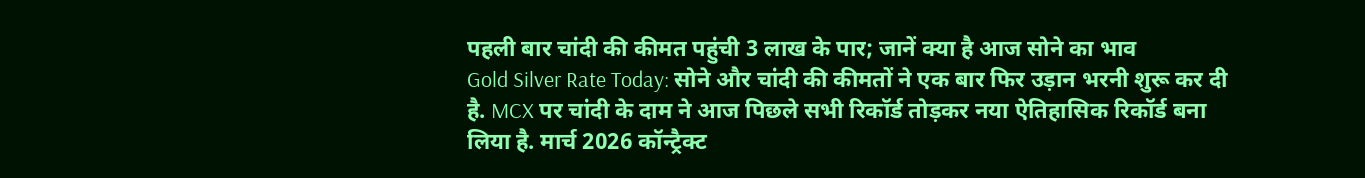पहली बार चांदी की कीमत पहुंची 3 लाख के पार; जानें क्या है आज सोने का भाव
Gold Silver Rate Today: सोने और चांदी की कीमतों ने एक बार फिर उड़ान भरनी शुरू कर दी है. MCX पर चांदी के दाम ने आज पिछले सभी रिकॉर्ड तोड़कर नया ऐतिहासिक रिकॉर्ड बना लिया है. मार्च 2026 कॉन्ट्रैक्ट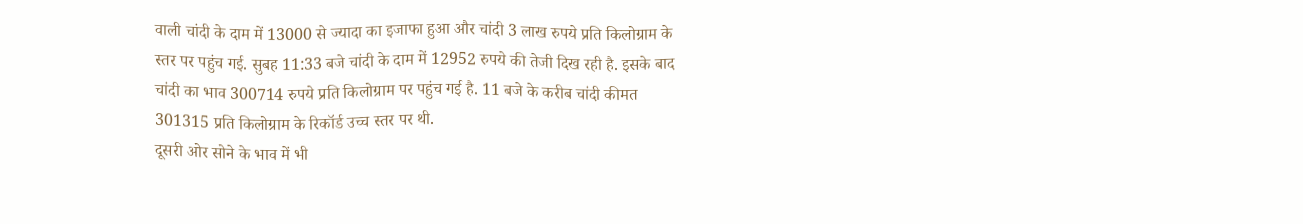वाली चांदी के दाम में 13000 से ज्यादा का इजाफा हुआ और चांदी 3 लाख रुपये प्रति किलोग्राम के स्तर पर पहुंच गई. सुबह 11:33 बजे चांदी के दाम में 12952 रुपये की तेजी दिख रही है. इसके बाद चांदी का भाव 300714 रुपये प्रति किलोग्राम पर पहुंच गई है. 11 बजे के करीब चांदी कीमत 301315 प्रति किलोग्राम के रिकॉर्ड उच्च स्तर पर थी.
दूसरी ओर सोने के भाव में भी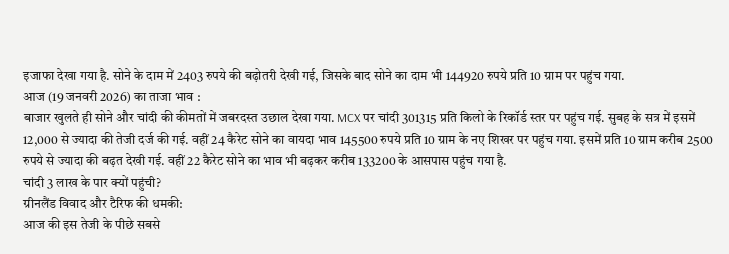इजाफा देखा गया है. सोने के दाम में 2403 रुपये की बढ़ोतरी देखी गई, जिसके बाद सोने का दाम भी 144920 रुपये प्रति 10 ग्राम पर पहुंच गया.
आज (19 जनवरी 2026) का ताजा भाव :
बाजार खुलते ही सोने और चांदी की कीमतों में जबरदस्त उछाल देखा गया. MCX पर चांदी 301315 प्रति किलो के रिकॉर्ड स्तर पर पहुंच गई. सुबह के सत्र में इसमें 12,000 से ज्यादा की तेजी दर्ज की गई. वहीं 24 कैरेट सोने का वायदा भाव 145500 रुपये प्रति 10 ग्राम के नए शिखर पर पहुंच गया. इसमें प्रति 10 ग्राम करीब 2500 रुपये से ज्यादा की बढ़त देखी गई. वहीं 22 कैरेट सोने का भाव भी बढ़कर करीब 133200 के आसपास पहुंच गया है.
चांदी 3 लाख के पार क्यों पहुंची?
ग्रीनलैंड विवाद और टैरिफ की धमकी:
आज की इस तेजी के पीछे सबसे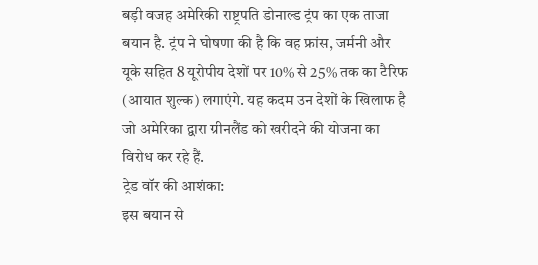बड़ी वजह अमेरिकी राष्ट्रपति डोनाल्ड ट्रंप का एक ताजा बयान है. ट्रंप ने घोषणा की है कि वह फ्रांस, जर्मनी और यूके सहित 8 यूरोपीय देशों पर 10% से 25% तक का टैरिफ (आयात शुल्क) लगाएंगे. यह कदम उन देशों के खिलाफ है जो अमेरिका द्वारा ग्रीनलैंड को खरीदने की योजना का विरोध कर रहे हैं.
ट्रेड वॉर की आशंका:
इस बयान से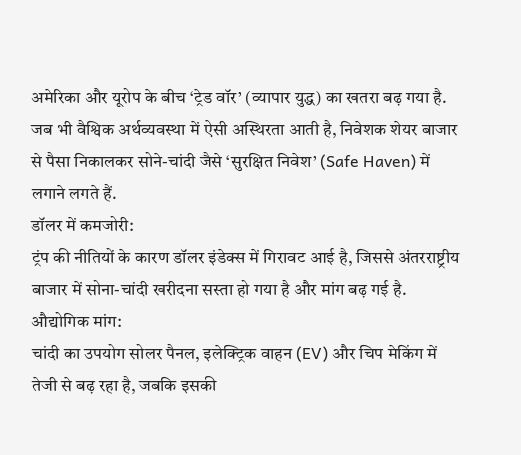अमेरिका और यूरोप के बीच ‘ट्रेड वॉर’ (व्यापार युद्ध) का खतरा बढ़ गया है. जब भी वैश्विक अर्थव्यवस्था में ऐसी अस्थिरता आती है, निवेशक शेयर बाजार से पैसा निकालकर सोने-चांदी जैसे ‘सुरक्षित निवेश’ (Safe Haven) में लगाने लगते हैं.
डॉलर में कमजोरी:
ट्रंप की नीतियों के कारण डॉलर इंडेक्स में गिरावट आई है, जिससे अंतरराष्ट्रीय बाजार में सोना-चांदी खरीदना सस्ता हो गया है और मांग बढ़ गई है.
औद्योगिक मांग:
चांदी का उपयोग सोलर पैनल, इलेक्ट्रिक वाहन (EV) और चिप मेकिंग में तेजी से बढ़ रहा है, जबकि इसकी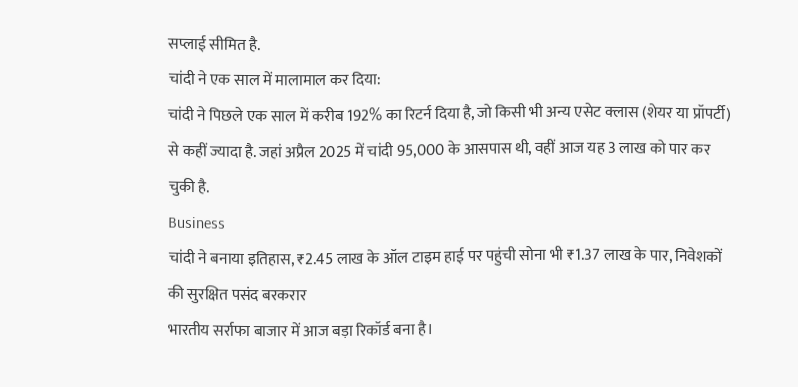सप्लाई सीमित है.
चांदी ने एक साल में मालामाल कर दिया:
चांदी ने पिछले एक साल में करीब 192% का रिटर्न दिया है, जो किसी भी अन्य एसेट क्लास (शेयर या प्रॉपर्टी) से कहीं ज्यादा है. जहां अप्रैल 2025 में चांदी 95,000 के आसपास थी, वहीं आज यह 3 लाख को पार कर चुकी है.
Business
चांदी ने बनाया इतिहास, ₹2.45 लाख के ऑल टाइम हाई पर पहुंची सोना भी ₹1.37 लाख के पार, निवेशकों की सुरक्षित पसंद बरकरार
भारतीय सर्राफा बाजार में आज बड़ा रिकॉर्ड बना है।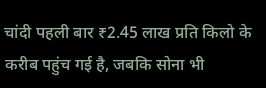चांदी पहली बार ₹2.45 लाख प्रति किलो के करीब पहुंच गई है, जबकि सोना भी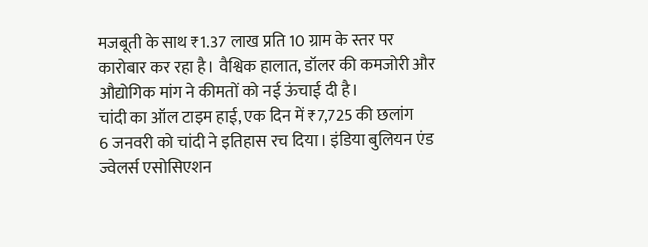मजबूती के साथ ₹1.37 लाख प्रति 10 ग्राम के स्तर पर कारोबार कर रहा है। वैश्विक हालात, डॉलर की कमजोरी और औद्योगिक मांग ने कीमतों को नई ऊंचाई दी है।
चांदी का ऑल टाइम हाई, एक दिन में ₹7,725 की छलांग
6 जनवरी को चांदी ने इतिहास रच दिया। इंडिया बुलियन एंड ज्वेलर्स एसोसिएशन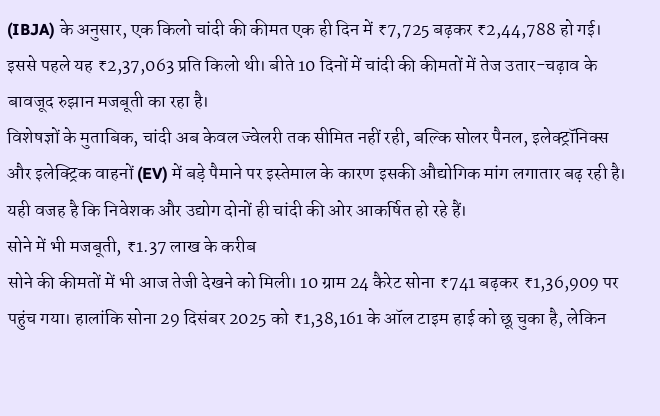(IBJA) के अनुसार, एक किलो चांदी की कीमत एक ही दिन में ₹7,725 बढ़कर ₹2,44,788 हो गई। इससे पहले यह ₹2,37,063 प्रति किलो थी। बीते 10 दिनों में चांदी की कीमतों में तेज उतार-चढ़ाव के बावजूद रुझान मजबूती का रहा है।
विशेषज्ञों के मुताबिक, चांदी अब केवल ज्वेलरी तक सीमित नहीं रही, बल्कि सोलर पैनल, इलेक्ट्रॉनिक्स और इलेक्ट्रिक वाहनों (EV) में बड़े पैमाने पर इस्तेमाल के कारण इसकी औद्योगिक मांग लगातार बढ़ रही है। यही वजह है कि निवेशक और उद्योग दोनों ही चांदी की ओर आकर्षित हो रहे हैं।
सोने में भी मजबूती, ₹1.37 लाख के करीब
सोने की कीमतों में भी आज तेजी देखने को मिली। 10 ग्राम 24 कैरेट सोना ₹741 बढ़कर ₹1,36,909 पर पहुंच गया। हालांकि सोना 29 दिसंबर 2025 को ₹1,38,161 के ऑल टाइम हाई को छू चुका है, लेकिन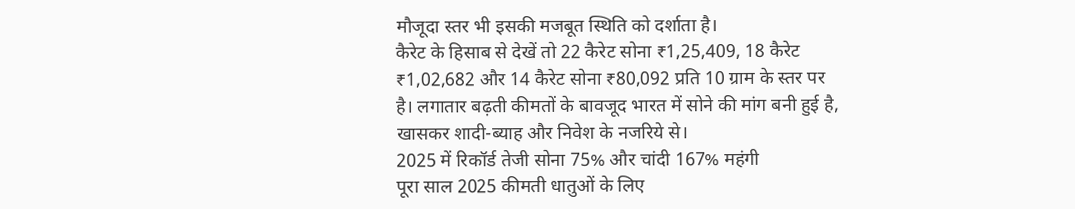मौजूदा स्तर भी इसकी मजबूत स्थिति को दर्शाता है।
कैरेट के हिसाब से देखें तो 22 कैरेट सोना ₹1,25,409, 18 कैरेट ₹1,02,682 और 14 कैरेट सोना ₹80,092 प्रति 10 ग्राम के स्तर पर है। लगातार बढ़ती कीमतों के बावजूद भारत में सोने की मांग बनी हुई है, खासकर शादी-ब्याह और निवेश के नजरिये से।
2025 में रिकॉर्ड तेजी सोना 75% और चांदी 167% महंगी
पूरा साल 2025 कीमती धातुओं के लिए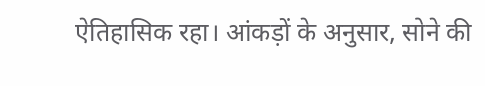ऐतिहासिक रहा। आंकड़ों के अनुसार, सोने की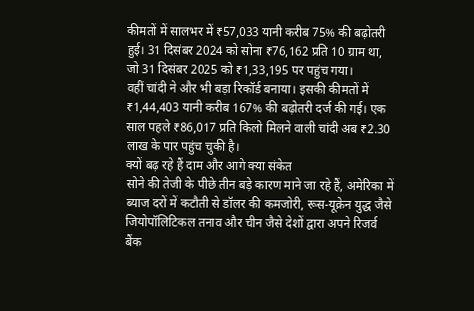कीमतों में सालभर में ₹57,033 यानी करीब 75% की बढ़ोतरी हुई। 31 दिसंबर 2024 को सोना ₹76,162 प्रति 10 ग्राम था, जो 31 दिसंबर 2025 को ₹1,33,195 पर पहुंच गया।
वहीं चांदी ने और भी बड़ा रिकॉर्ड बनाया। इसकी कीमतों में ₹1,44,403 यानी करीब 167% की बढ़ोतरी दर्ज की गई। एक साल पहले ₹86,017 प्रति किलो मिलने वाली चांदी अब ₹2.30 लाख के पार पहुंच चुकी है।
क्यों बढ़ रहे हैं दाम और आगे क्या संकेत
सोने की तेजी के पीछे तीन बड़े कारण माने जा रहे हैं, अमेरिका में ब्याज दरों में कटौती से डॉलर की कमजोरी, रूस-यूक्रेन युद्ध जैसे जियोपॉलिटिकल तनाव और चीन जैसे देशों द्वारा अपने रिजर्व बैंक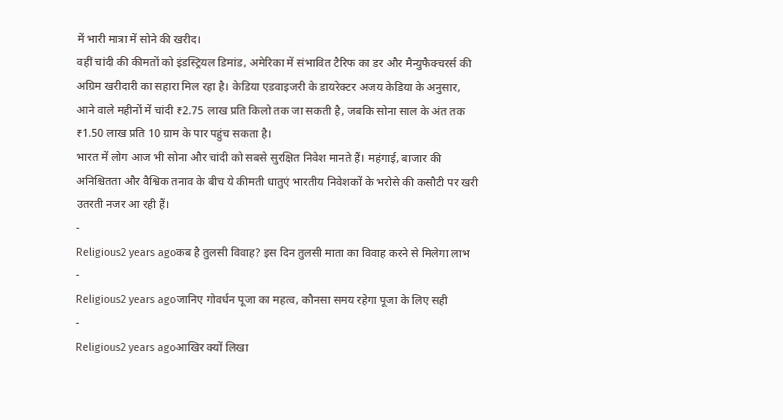में भारी मात्रा में सोने की खरीद।
वहीं चांदी की कीमतों को इंडस्ट्रियल डिमांड, अमेरिका में संभावित टैरिफ का डर और मैन्युफैक्चरर्स की अग्रिम खरीदारी का सहारा मिल रहा है। केडिया एडवाइजरी के डायरेक्टर अजय केडिया के अनुसार, आने वाले महीनों में चांदी ₹2.75 लाख प्रति किलो तक जा सकती है, जबकि सोना साल के अंत तक ₹1.50 लाख प्रति 10 ग्राम के पार पहुंच सकता है।
भारत में लोग आज भी सोना और चांदी को सबसे सुरक्षित निवेश मानते हैं। महंगाई, बाजार की अनिश्चितता और वैश्विक तनाव के बीच ये कीमती धातुएं भारतीय निवेशकों के भरोसे की कसौटी पर खरी उतरती नजर आ रही हैं।
-
Religious2 years agoकब है तुलसी विवाह? इस दिन तुलसी माता का विवाह करने से मिलेगा लाभ
-
Religious2 years agoजानिए गोवर्धन पूजा का महत्व, कौनसा समय रहेगा पूजा के लिए सही
-
Religious2 years agoआखिर क्यों लिखा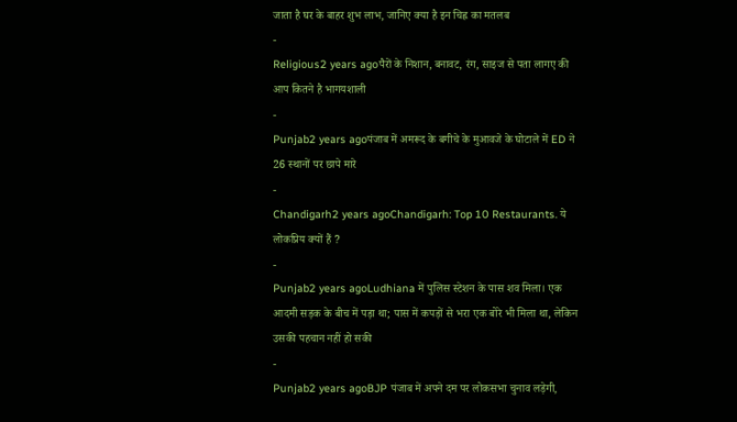जाता है घर के बाहर शुभ लाभ, जानिए क्या है इन चिह्न का मतलब
-
Religious2 years agoपैरों के निशान, बनावट, रंग, साइज से पता लागए की आप कितने है भागयशाली
-
Punjab2 years agoपंजाब में अमरूद के बगीचे के मुआवजे के घोटाले में ED ने 26 स्थानों पर छापे मारे
-
Chandigarh2 years agoChandigarh: Top 10 Restaurants. ये लोकप्रिय क्यों हैं ?
-
Punjab2 years agoLudhiana में पुलिस स्टेशन के पास शव मिला। एक आदमी सड़क के बीच में पड़ा था; पास में कपड़ों से भरा एक बोरे भी मिला था, लेकिन उसकी पहचान नहीं हो सकी
-
Punjab2 years agoBJP पंजाब में अपने दम पर लोकसभा चुनाव लड़ेगी,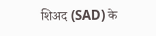शिअद (SAD) के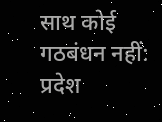साथ कोई गठबंधन नहीं: प्रदेश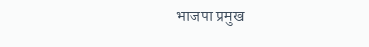भाजपा प्रमुख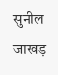सुनील जाखड़